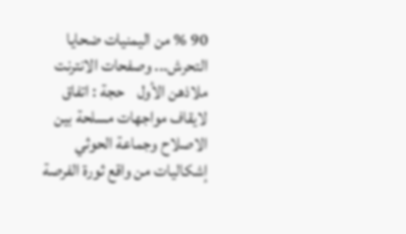90 % من اليمنيات ضحايا التحرش... وصفحات الانترنت ملاذهن الأول    حجة : اتفاق لايقاف مواجهات مسلحة بين الاصلاح وجماعة الحوثي    إشكاليات من واقع ثورة الفرصة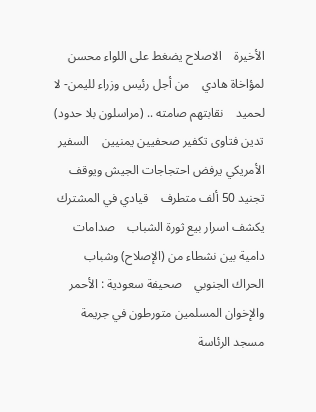الأخيرة    الاصلاح يضغط على اللواء محسن لمؤاخاة هادي    من أجل رئيس وزراء لليمن- لا لحميد    نقابتهم صامته .. (مراسلون بلا حدود) تدين فتاوى تكفير صحفيين يمنيين    السفير الأمريكي يرفض احتجاجات الجيش ويوقف تجنيد 50 ألف متطرف    قيادي في المشترك يكشف اسرار بيع ثورة الشباب    صدامات دامية بين نشطاء من (الإصلاح) وشباب الحراك الجنوبي    صحيفة سعودية : الأحمر والإخوان المسلمين متورطون في جريمة مسجد الرئاسة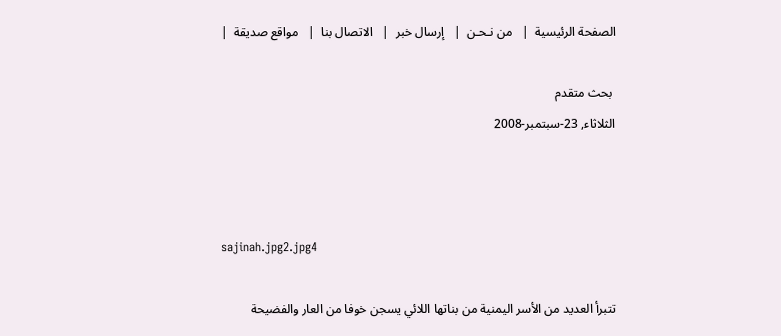الصفحة الرئيسية  |   من نـحـن  |   إرسال خبر  |   الاتصال بنا  |   مواقع صديقة  |

 بحث متقدم
الثلاثاء, 23-سبتمبر-2008



sajinah.jpg2.jpg4

تتبرأ العديد من الأسر اليمنية من بناتها اللائي يسجن خوفا من العار والفضيحة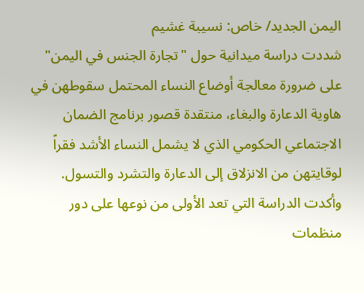اليمن الجديد/ خاص: نسيبة غشيم
شددت دراسة ميدانية حول "تجارة الجنس في اليمن" على ضرورة معالجة أوضاع النساء المحتمل سقوطهن في هاوية الدعارة والبغاء، منتقدة قصور برنامج الضمان الاجتماعي الحكومي الذي لا يشمل النساء الأشد فقراً لوقايتهن من الانزلاق إلى الدعارة والتشرد والتسول.
وأكدت الدراسة التي تعد الأولى من نوعها على دور منظمات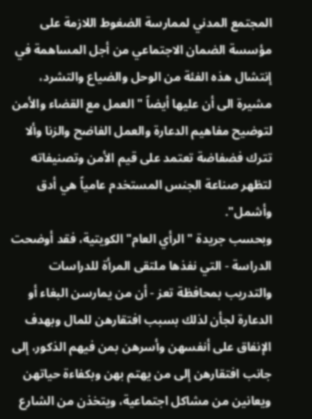المجتمع المدني لممارسة الضغوط اللازمة على مؤسسة الضمان الاجتماعي من أجل المساهمة في إنتشال هذه الفئة من الوحل والضياع والتشرد، مشيرة الى أن عليها أيضاً "العمل مع القضاء والأمن لتوضيح مفاهيم الدعارة والعمل الفاضح والزنا وألا تترك فضفاضة تعتمد على قيم الأمن وتصنيفاته لتظهر صناعة الجنس المستخدم عامياً هي أدق وأشمل".
وبحسب جريدة "الرأي العام" الكويتية، فقد أوضحت الدراسة - التي نفذها ملتقى المرأة للدراسات والتدريب بمحافظة تعز - أن من يمارسن البغاء أو الدعارة لجأن لذلك بسبب افتقارهن للمال وبهدف الإنفاق على أنفسهن وأسرهن بمن فيهم الذكور، إلى جانب افتقارهن إلى من يهتم بهن وبكفاءة حياتهن ويعانين من مشاكل اجتماعية، ويتخذن من الشارع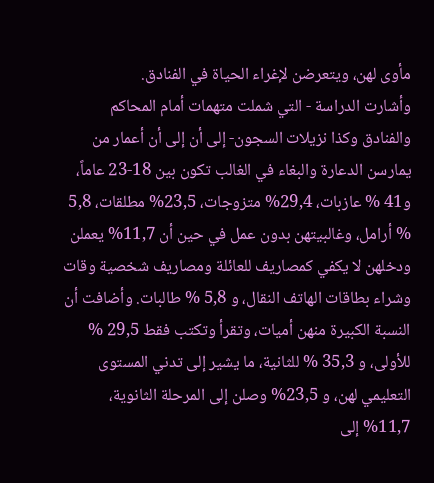مأوى لهن، ويتعرضن لإغراء الحياة في الفنادق.
وأشارت الدراسة - التي شملت متهمات أمام المحاكم والفنادق وكذا نزيلات السجون- إلى أن إلى أن أعمار من يمارسن الدعارة والبغاء في الغالب تكون بين 18-23 عاماً، و41 % عازبات، 29,4% متزوجات، 23,5% مطلقات، 5,8 % أرامل، وغالبيتهن بدون عمل في حين أن 11,7% يعملن ودخلهن لا يكفي كمصاريف للعائلة ومصاريف شخصية وقات وشراء بطاقات الهاتف النقال، و 5,8 % طالبات. وأضافت أن النسبة الكبيرة منهن أميات، وتقرأ وتكتب فقط 29,5 % للأولى، و 35,3 % للثانية، ما يشير إلى تدني المستوى التعليمي لهن، و 23,5% وصلن إلى المرحلة الثانوية، 11,7% إلى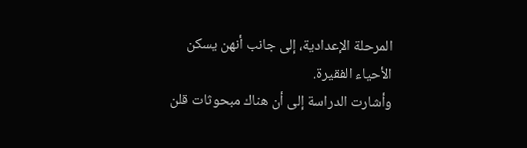المرحلة الإعدادية، إلى جانب أنهن يسكن الأحياء الفقيرة.
وأشارت الدراسة إلى أن هناك مبحوثات قلن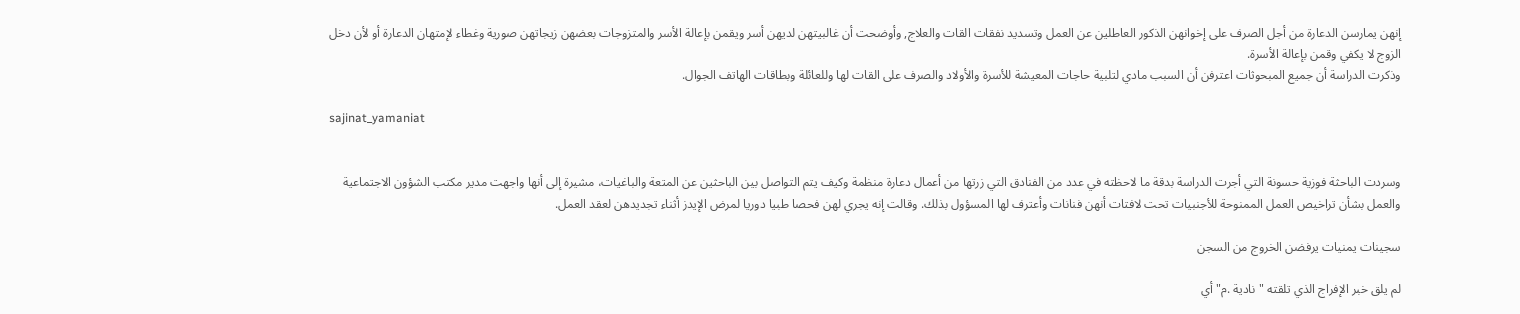إنهن يمارسن الدعارة من أجل الصرف على إخوانهن الذكور العاطلين عن العمل وتسديد نفقات القات والعلاج, وأوضحت أن غالبيتهن لديهن أسر ويقمن بإعالة الأسر والمتزوجات بعضهن زيجاتهن صورية وغطاء لإمتهان الدعارة أو لأن دخل الزوج لا يكفي وقمن بإعالة الأسرة.
وذكرت الدراسة أن جميع المبحوثات اعترفن أن السبب مادي لتلبية حاجات المعيشة للأسرة والأولاد والصرف على القات لها وللعائلة وبطاقات الهاتف الجوال.

sajinat_yamaniat


وسردت الباحثة فوزية حسونة التي أجرت الدراسة بدقة ما لاحظته في عدد من الفنادق التي زرتها من أعمال دعارة منظمة وكيف يتم التواصل بين الباحثين عن المتعة والباغيات، مشيرة إلى أنها واجهت مدير مكتب الشؤون الاجتماعية والعمل بشأن تراخيص العمل الممنوحة للأجنبيات تحت لافتات أنهن فنانات وأعترف لها المسؤول بذلك. وقالت إنه يجري لهن فحصا طبيا دوريا لمرض الإيدز أثناء تجديدهن لعقد العمل.

سجينات يمنيات يرفضن الخروج من السجن

لم يلق خبر الإفراج الذي تلقته "نادية .م" أي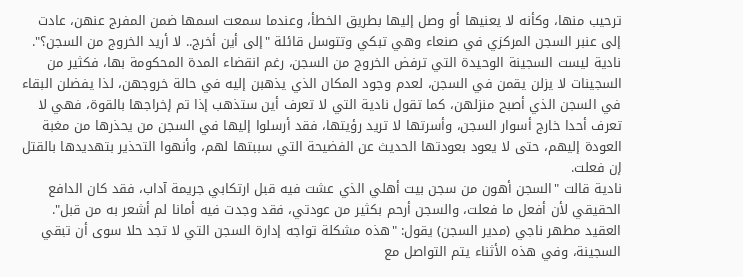ترحيب منها، وكأنه لا يعنيها أو وصل إليها بطريق الخطأ، وعندما سمعت اسمها ضمن المفرج عنهن، عادت إلى عنبر السجن المركزي في صنعاء وهي تبكي وتتوسل قائلة "إلى أين أخرج.. لا أريد الخروج من السجن؟".
نادية ليست السجينة الوحيدة التي ترفض الخروج من السجن، رغم انقضاء المدة المحكومة بها، فكثير من السجينات لا يزلن يقمن في السجن، لعدم وجود المكان الذي يذهبن إليه في حالة خروجهن، لذا يفضلن البقاء في السجن الذي أصبح منزلهن، كما تقول نادية التي لا تعرف أين ستذهب إذا تم إخراجها بالقوة، فهي لا تعرف أحدا خارج أسوار السجن، وأسرتها لا تريد رؤيتها، فقد أرسلوا إليها في السجن من يحذرها من مغبة العودة إليهم، حتى لا يعود بعودتها الحديث عن الفضيحة التي سببتها لهم، وأنهوا التحذير بتهديدها بالقتل إن فعلت.
نادية قالت "السجن أهون من سجن بيت أهلي الذي عشت فيه قبل ارتكابي جريمة آداب، فقد كان الدافع الحقيقي لأن أفعل ما فعلت، والسجن أرحم بكثير من عودتي، فقد وجدت فيه أمانا لم أشعر به من قبل".
العقيد مطهر ناجي (مدير السجن) يقول: "هذه مشكلة تواجه إدارة السجن التي لا تجد حلا سوى أن تبقي السجينة، وفي هذه الأثناء يتم التواصل مع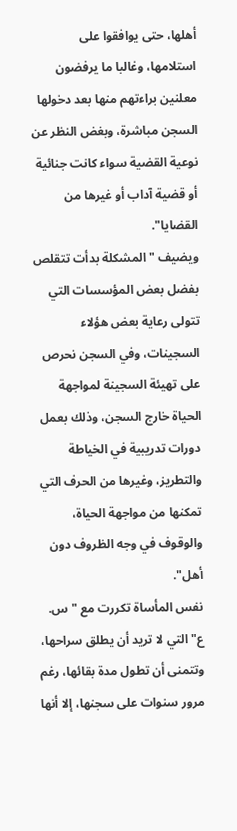أهلها، حتى يوافقوا على استلامها، وغالبا ما يرفضون معلنين براءتهم منها بعد دخولها السجن مباشرة، وبغض النظر عن نوعية القضية سواء كانت جنائية أو قضية آداب أو غيرها من القضايا".
ويضيف "المشكلة بدأت تتقلص بفضل بعض المؤسسات التي تتولى رعاية بعض هؤلاء السجينات، وفي السجن نحرص على تهيئة السجينة لمواجهة الحياة خارج السجن، وذلك بعمل دورات تدريبية في الخياطة والتطريز، وغيرها من الحرف التي تمكنها من مواجهة الحياة، والوقوف في وجه الظروف دون أهل".
نفس المأساة تكررت مع "س. ع" التي لا تريد أن يطلق سراحها، وتتمنى أن تطول مدة بقائها، رغم مرور سنوات على سجنها، إلا أنها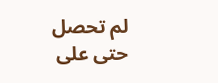لم تحصل حتى على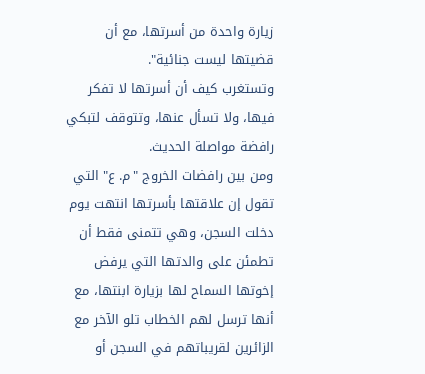زيارة واحدة من أسرتها، مع أن قضيتها ليست جنائية".
وتستغرب كيف أن أسرتها لا تفكر فيها، ولا تسأل عنها، وتتوقف لتبكي رافضة مواصلة الحديث.
ومن بين رافضات الخروج "م. ع" التي تقول إن علاقتها بأسرتها انتهت يوم دخلت السجن، وهي تتمنى فقط أن تطمئن على والدتها التي يرفض إخوتها السماح لها بزيارة ابنتها، مع أنها ترسل لهم الخطاب تلو الآخر مع الزائرين لقريباتهم في السجن أو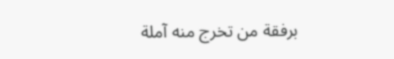برفقة من تخرج منه آملة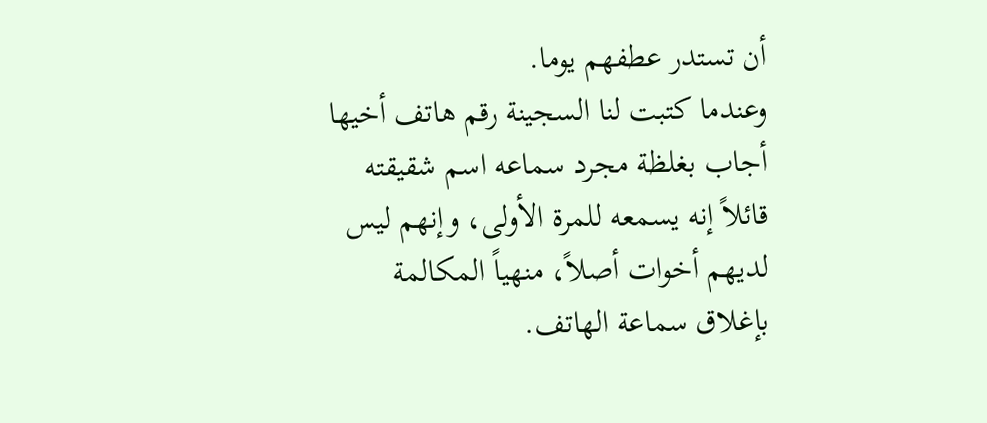أن تستدر عطفهم يوما.
وعندما كتبت لنا السجينة رقم هاتف أخيها أجاب بغلظة مجرد سماعه اسم شقيقته قائلاً إنه يسمعه للمرة الأولى، وإنهم ليس لديهم أخوات أصلاً، منهياً المكالمة بإغلاق سماعة الهاتف.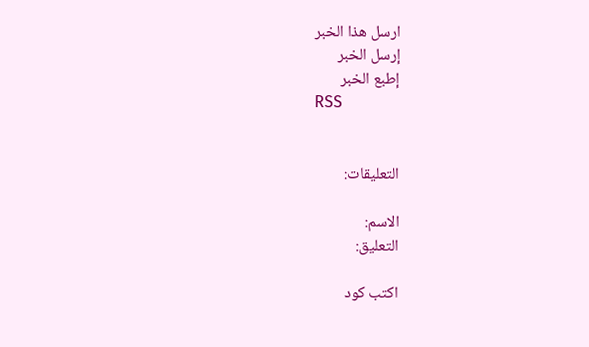ارسل هذا الخبر
إرسل الخبر
إطبع الخبر
RSS


التعليقات:

الاسم:
التعليق:

اكتب كود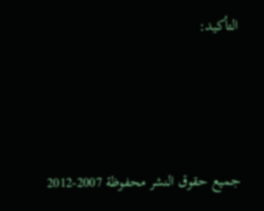التأكيد:




جميع حقوق النشر محفوظة 2007-2012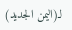لـ(اليمن الجديد)